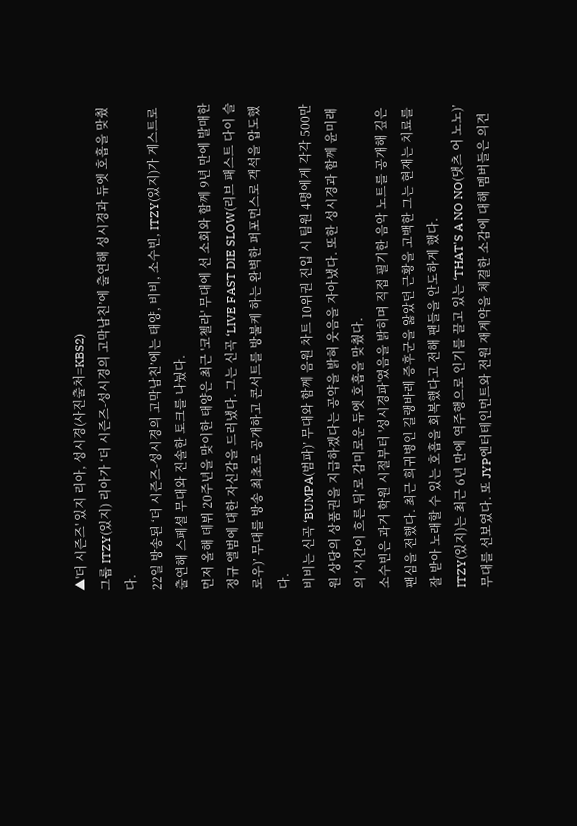▲'더 시즌즈' 있지 리아, 성시경(사진출처=KBS2)
그룹 ITZY(있지) 리아가 ‘더 시즌즈-성시경의 고막남친’에 출연해 성시경과 듀엣 호흡을 맞췄다.
22일 방송된 ‘더 시즌즈-성시경의 고막남친’에는 태양, 비비, 소수빈, ITZY(있지)가 게스트로 출연해 스페셜 무대와 진솔한 토크를 나눴다.
먼저 올해 데뷔 20주년을 맞이한 태양은 최근 '코첼라' 무대에 선 소회와 함께 9년 만에 발매한 정규 앨범에 대한 자신감을 드러냈다. 그는 신곡 ‘LIVE FAST DIE SLOW(리브 패스트 다이 슬로우)’ 무대를 방송 최초로 공개하고 콘서트를 방불케 하는 완벽한 퍼포먼스로 객석을 압도했다.
비비는 신곡 ‘BUMPA(범파)’ 무대와 함께 음원 차트 10위권 진입 시 팀원 4명에게 각각 500만 원 상당의 상품권을 지급하겠다는 공약을 밝혀 웃음을 자아냈다. 또한 성시경과 함께 윤미래의 ‘시간이 흐른 뒤’로 감미로운 듀엣 호흡을 맞췄다.
소수빈은 과거 학원 시절부터 '성시경파'였음을 밝히며 직접 필기한 음악 노트를 공개해 깊은 팬심을 전했다. 최근 희귀병인 길랭바레 증후군을 앓았던 근황을 고백한 그는 현재는 치료를 잘 받아 노래할 수 있는 호흡을 회복했다고 전해 팬들을 안도하게 했다.
ITZY(있지)는 최근 6년 만에 역주행으로 인기를 끌고 있는 ‘THAT'S A NO NO(댓츠 어 노노)’ 무대를 선보였다. 또 JYP엔터테인먼트와 전원 재계약을 체결한 소감에 대해 멤버들은 의견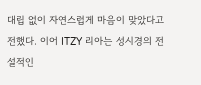대립 없이 자연스럽게 마음이 맞았다고 전했다. 이어 ITZY 리아는 성시경의 전설적인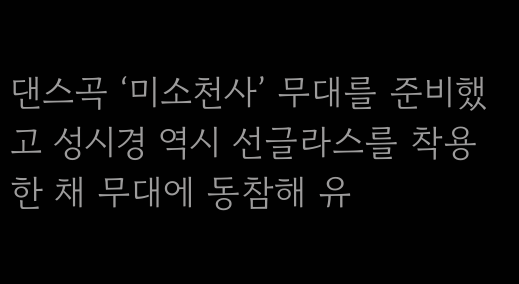댄스곡 ‘미소천사’ 무대를 준비했고 성시경 역시 선글라스를 착용한 채 무대에 동참해 유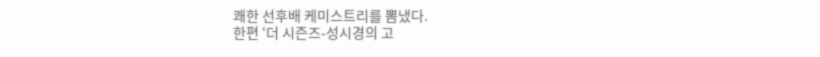쾌한 선후배 케미스트리를 뽐냈다.
한편 ‘더 시즌즈-성시경의 고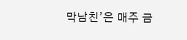막남친’은 매주 금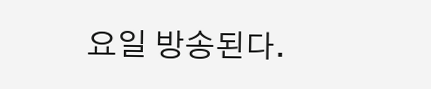요일 방송된다.